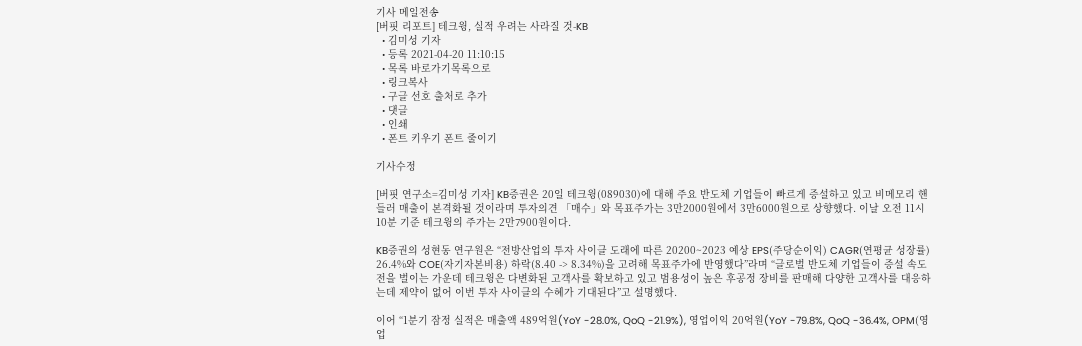기사 메일전송
[버핏 리포트] 테크윙, 실적 우려는 사라질 것-KB
  • 김미성 기자
  • 등록 2021-04-20 11:10:15
  • 목록 바로가기목록으로
  • 링크복사
  • 구글 선호 출처로 추가
  • 댓글
  • 인쇄
  • 폰트 키우기 폰트 줄이기

기사수정

[버핏 연구소=김미성 기자] KB증권은 20일 테크윙(089030)에 대해 주요 반도체 기업들이 빠르게 증설하고 있고 비메모리 핸들러 매출이 본격화될 것이라며 투자의견 「매수」와 목표주가는 3만2000원에서 3만6000원으로 상향했다. 이날 오전 11시 10분 기준 테크윙의 주가는 2만7900원이다.

KB증권의 성현동 연구원은 “전방산업의 투자 사이클 도래에 따른 20200~2023 예상 EPS(주당순이익) CAGR(연평균 성장률) 26.4%와 COE(자기자본비용) 하락(8.40 -> 8.34%)을 고려해 목표주가에 반영했다”라며 “글로벌 반도체 기업들이 증설 속도전을 벌이는 가운데 테크윙은 다변화된 고객사를 확보하고 있고 범용성이 높은 후공정 장비를 판매해 다양한 고객사를 대응하는데 제약이 없어 이번 투자 사이클의 수혜가 기대된다”고 설명했다.

이어 “1분기 잠정 실적은 매출액 489억원(YoY -28.0%, QoQ -21.9%), 영업이익 20억원(YoY -79.8%, QoQ -36.4%, OPM(영업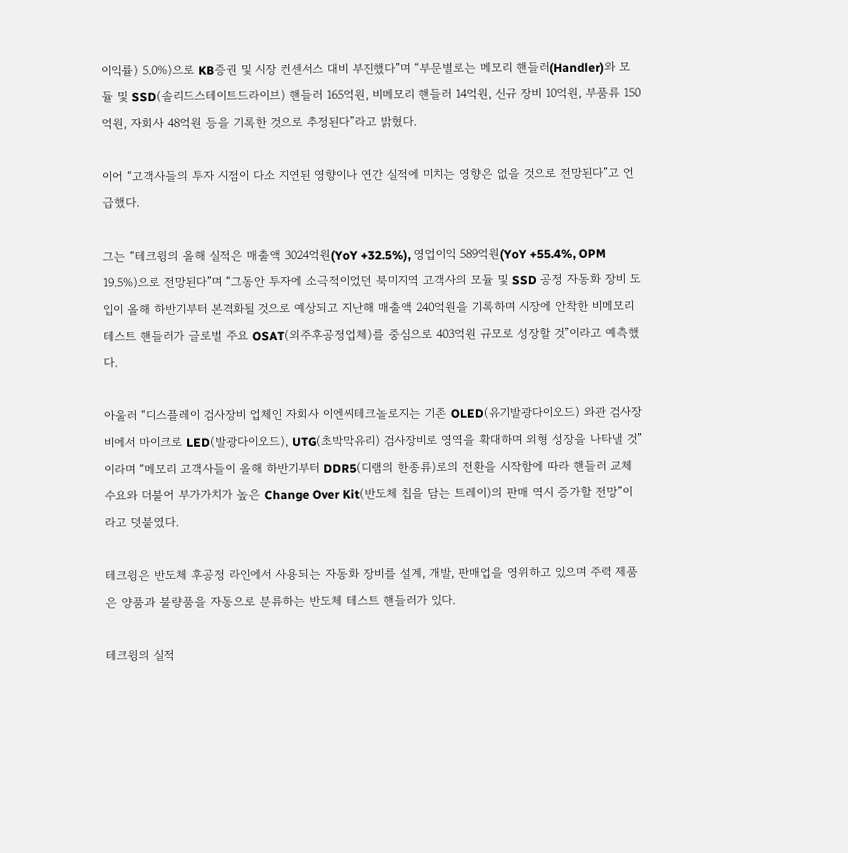이익률) 5.0%)으로 KB증권 및 시장 컨센서스 대비 부진했다”며 “부문별로는 메모리 핸들러(Handler)와 모듈 및 SSD(솔리드스테이트드라이브) 핸들러 165억원, 비메모리 핸들러 14억원, 신규 장비 10억원, 부품류 150억원, 자회사 48억원 등을 기록한 것으로 추정된다”라고 밝혔다.

이어 “고객사들의 투자 시점이 다소 지연된 영향이나 연간 실적에 미치는 영향은 없을 것으로 전망된다”고 언급했다.

그는 “테크윙의 올해 실적은 매출액 3024억원(YoY +32.5%), 영업이익 589억원(YoY +55.4%, OPM 19.5%)으로 전망된다”며 “그동안 투자에 소극적이었던 북미지역 고객사의 모듈 및 SSD 공정 자동화 장비 도입이 올해 하반기부터 본격화될 것으로 예상되고 지난해 매출액 240억원을 기록하며 시장에 안착한 비메모리 테스트 핸들러가 글로벌 주요 OSAT(외주후공정업체)를 중심으로 403억원 규모로 성장할 것”이라고 예측했다.

아울러 “디스플레이 검사장비 업체인 자회사 이엔씨테크놀로지는 기존 OLED(유기발광다이오드) 와관 검사장비에서 마이크로 LED(발광다이오드), UTG(초박막유리) 검사장비로 영역을 확대하며 외형 성장을 나타낼 것”이라며 “메모리 고객사들이 올해 하반기부터 DDR5(디램의 한종류)로의 전환을 시작함에 따라 핸들러 교체 수요와 더불어 부가가치가 높은 Change Over Kit(반도체 칩을 담는 트레이)의 판매 역시 증가할 전망”이라고 덧붙였다.

테크윙은 반도체 후공정 라인에서 사용되는 자동화 장비를 설계, 개발, 판매업을 영위하고 있으며 주력 제품은 양품과 불량품을 자동으로 분류하는 반도체 테스트 핸들러가 있다.

테크윙의 실적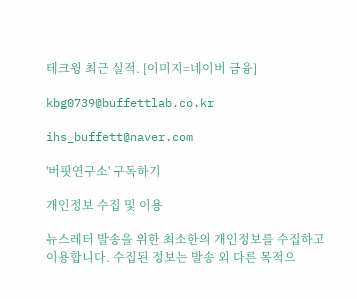테크윙 최근 실적. [이미지=네이버 금융]

kbg0739@buffettlab.co.kr

ihs_buffett@naver.com

'버핏연구소' 구독하기

개인정보 수집 및 이용

뉴스레터 발송을 위한 최소한의 개인정보를 수집하고 이용합니다. 수집된 정보는 발송 외 다른 목적으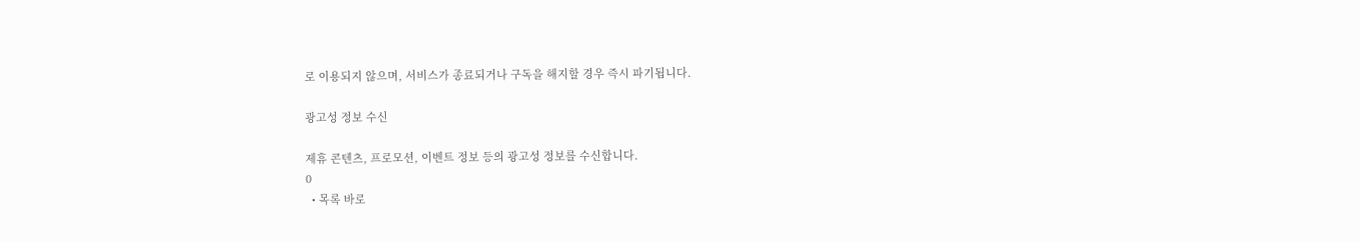로 이용되지 않으며, 서비스가 종료되거나 구독을 해지할 경우 즉시 파기됩니다.

광고성 정보 수신

제휴 콘텐츠, 프로모션, 이벤트 정보 등의 광고성 정보를 수신합니다.
0
  • 목록 바로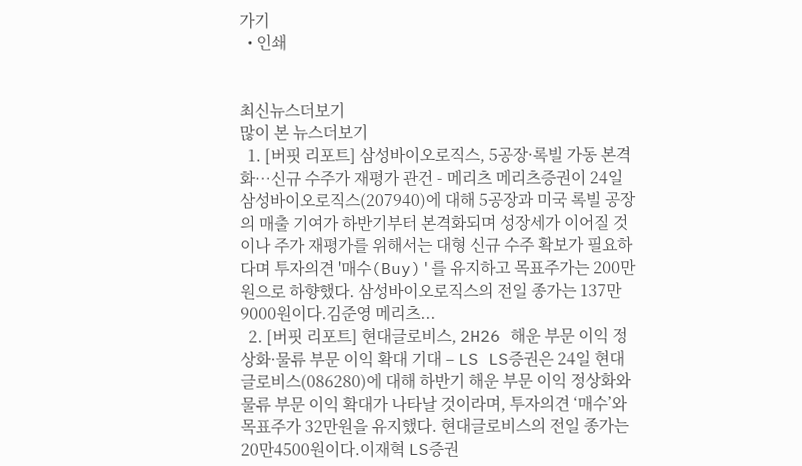가기
  • 인쇄


최신뉴스더보기
많이 본 뉴스더보기
  1. [버핏 리포트] 삼성바이오로직스, 5공장·록빌 가동 본격화…신규 수주가 재평가 관건 - 메리츠 메리츠증권이 24일 삼성바이오로직스(207940)에 대해 5공장과 미국 록빌 공장의 매출 기여가 하반기부터 본격화되며 성장세가 이어질 것이나 주가 재평가를 위해서는 대형 신규 수주 확보가 필요하다며 투자의견 '매수(Buy)'를 유지하고 목표주가는 200만원으로 하향했다. 삼성바이오로직스의 전일 종가는 137만9000원이다.김준영 메리츠...
  2. [버핏 리포트] 현대글로비스, 2H26 해운 부문 이익 정상화·물류 부문 이익 확대 기대 – LS LS증권은 24일 현대글로비스(086280)에 대해 하반기 해운 부문 이익 정상화와 물류 부문 이익 확대가 나타날 것이라며, 투자의견 ‘매수’와 목표주가 32만원을 유지했다. 현대글로비스의 전일 종가는 20만4500원이다.이재혁 LS증권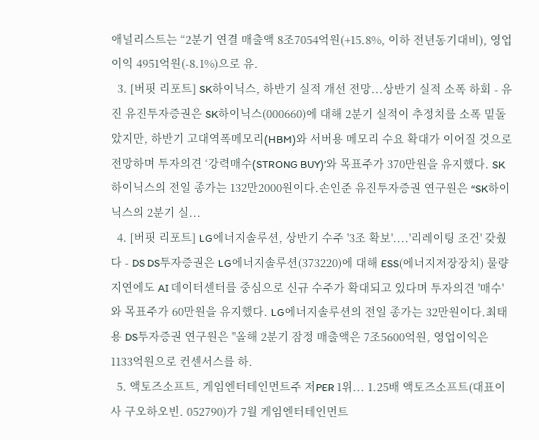애널리스트는 “2분기 연결 매출액 8조7054억원(+15.8%, 이하 전년동기대비), 영업이익 4951억원(-8.1%)으로 유.
  3. [버핏 리포트] SK하이닉스, 하반기 실적 개선 전망...상반기 실적 소폭 하회 - 유진 유진투자증권은 SK하이닉스(000660)에 대해 2분기 실적이 추정치를 소폭 밑돌았지만, 하반기 고대역폭메모리(HBM)와 서버용 메모리 수요 확대가 이어질 것으로 전망하며 투자의견 ‘강력매수(STRONG BUY)’와 목표주가 370만원을 유지했다. SK하이닉스의 전일 종가는 132만2000원이다.손인준 유진투자증권 연구원은 “SK하이닉스의 2분기 실...
  4. [버핏 리포트] LG에너지솔루션, 상반기 수주 '3조 확보'....'리레이팅 조건' 갖췄다 - DS DS투자증권은 LG에너지솔루션(373220)에 대해 ESS(에너지저장장치) 물량 지연에도 AI 데이터센터를 중심으로 신규 수주가 확대되고 있다며 투자의견 '매수'와 목표주가 60만원을 유지했다. LG에너지솔루션의 전일 종가는 32만원이다.최태용 DS투자증권 연구원은 "올해 2분기 잠정 매출액은 7조5600억원, 영업이익은 1133억원으로 컨센서스를 하.
  5. 액토즈소프트, 게임엔터테인먼트주 저PER 1위... 1.25배 액토즈소프트(대표이사 구오하오빈. 052790)가 7월 게임엔터테인먼트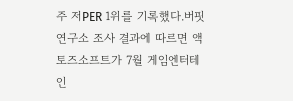주 저PER 1위를 기록했다.버핏연구소 조사 결과에 따르면 액토즈소프트가 7월 게임엔터테인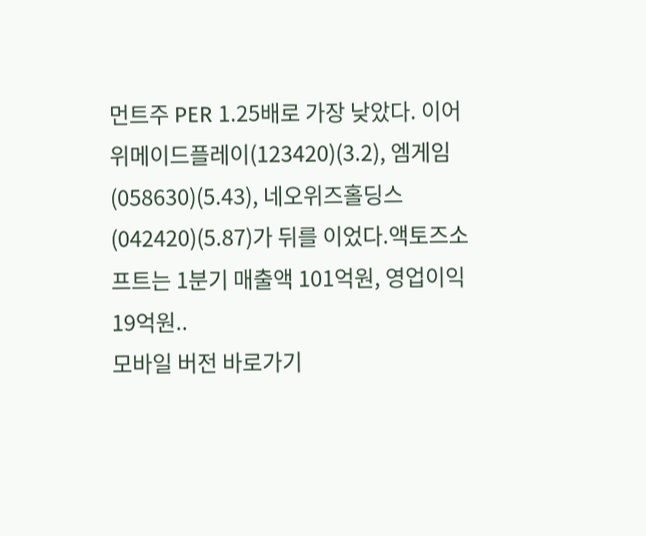먼트주 PER 1.25배로 가장 낮았다. 이어 위메이드플레이(123420)(3.2), 엠게임(058630)(5.43), 네오위즈홀딩스(042420)(5.87)가 뒤를 이었다.액토즈소프트는 1분기 매출액 101억원, 영업이익 19억원..
모바일 버전 바로가기